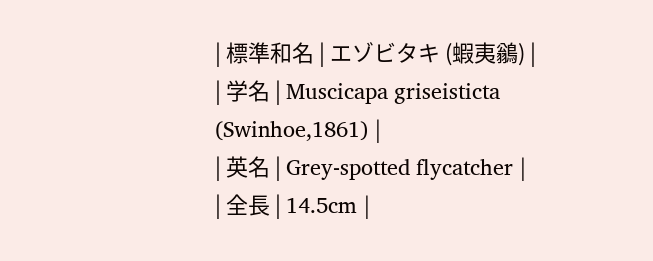| 標準和名 | エゾビタキ (蝦夷鶲) |
| 学名 | Muscicapa griseisticta (Swinhoe,1861) |
| 英名 | Grey-spotted flycatcher |
| 全長 | 14.5cm |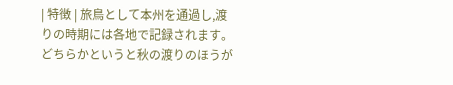| 特徴 | 旅鳥として本州を通過し,渡りの時期には各地で記録されます。どちらかというと秋の渡りのほうが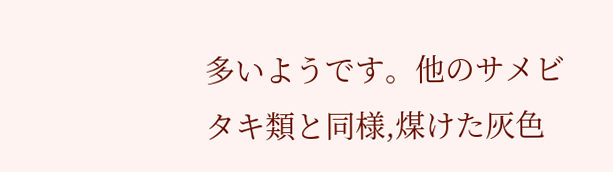多いようです。他のサメビタキ類と同様,煤けた灰色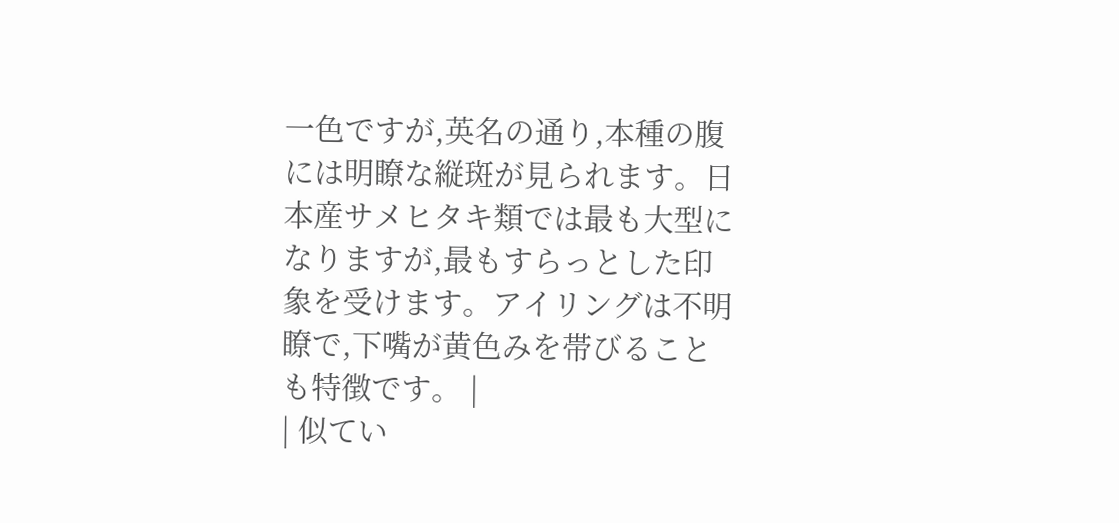一色ですが,英名の通り,本種の腹には明瞭な縦斑が見られます。日本産サメヒタキ類では最も大型になりますが,最もすらっとした印象を受けます。アイリングは不明瞭で,下嘴が黄色みを帯びることも特徴です。 |
| 似てい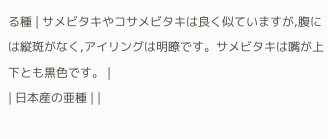る種 | サメビタキやコサメビタキは良く似ていますが,腹には縦斑がなく,アイリングは明瞭です。サメビタキは嘴が上下とも黒色です。 |
| 日本産の亜種 | |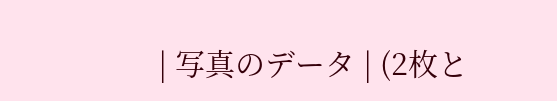| 写真のデータ | (2枚と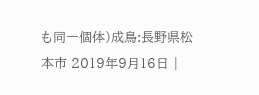も同一個体)成鳥:長野県松本市 2019年9月16日 |